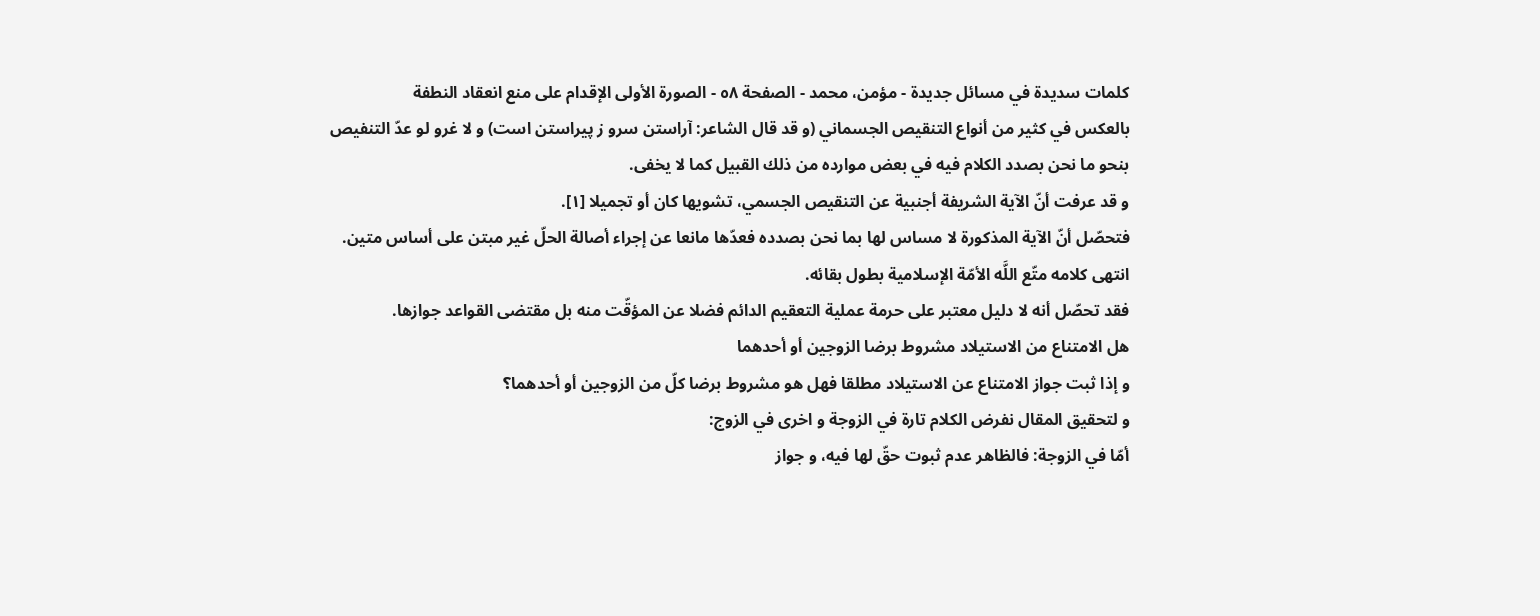کلمات سدیدة في مسائل جدیدة - مؤمن، محمد - الصفحة ٥٨ - الصورة الأولى الإقدام على منع انعقاد النطفة
بالعكس في كثير من أنواع التنقيص الجسماني (و قد قال الشاعر: آراستن سرو ز پيراستن است) و لا غرو لو عدّ التنفيص بنحو ما نحن بصدد الكلام فيه في بعض موارده من ذلك القبيل كما لا يخفى.
و قد عرفت أنّ الآية الشريفة أجنبية عن التنقيص الجسمي، تشويها كان أو تجميلا [١].
فتحصّل أنّ الآية المذكورة لا مساس لها بما نحن بصدده فعدّها مانعا عن إجراء أصالة الحلّ غير مبتن على أساس متين. انتهى كلامه متّع اللَّه الأمّة الإسلامية بطول بقائه.
فقد تحصّل أنه لا دليل معتبر على حرمة عملية التعقيم الدائم فضلا عن المؤقّت منه بل مقتضى القواعد جوازها.
هل الامتناع من الاستيلاد مشروط برضا الزوجين أو أحدهما
و إذا ثبت جواز الامتناع عن الاستيلاد مطلقا فهل هو مشروط برضا كلّ من الزوجين أو أحدهما؟
و لتحقيق المقال نفرض الكلام تارة في الزوجة و اخرى في الزوج:
أمّا في الزوجة: فالظاهر عدم ثبوت حقّ لها فيه، و جواز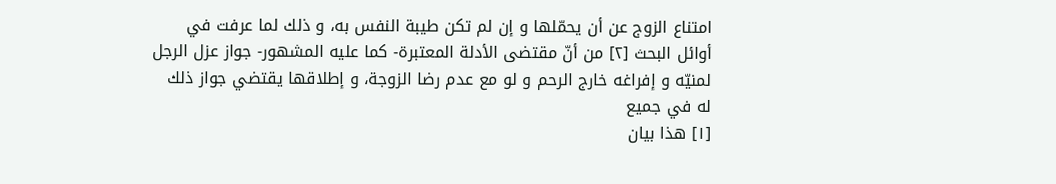امتناع الزوج عن أن يحمّلها و إن لم تكن طيبة النفس به، و ذلك لما عرفت في أوائل البحث [٢] من أنّ مقتضى الأدلة المعتبرة- كما عليه المشهور- جواز عزل الرجل لمنيّه و إفراغه خارج الرحم و لو مع عدم رضا الزوجة، و إطلاقها يقتضي جواز ذلك له في جميع
[١] هذا بيان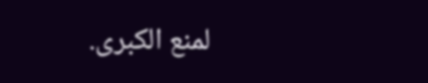لمنع الكبرى.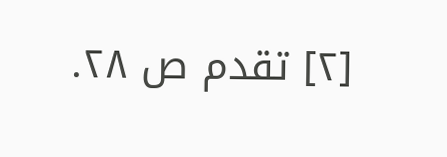[٢] تقدم ص ٢٨.